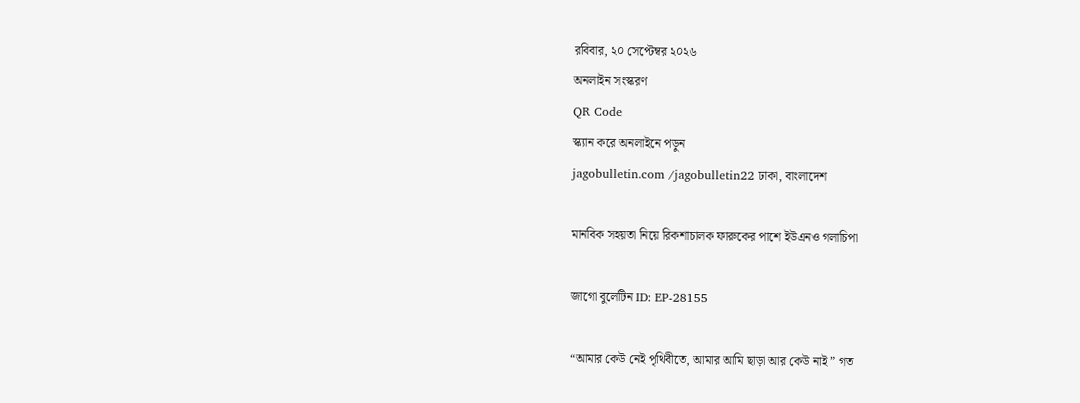রবিবার, ২০ সেপ্টেম্বর ২০২৬
অনলাইন সংস্করণ
QR Code
স্ক্যান করে অনলাইনে পড়ুন
jagobulletin.com /jagobulletin22 ঢাকা, বাংলাদেশ

মানবিক সহয়তা নিয়ে রিকশাচালক ফারুকের পাশে ইউএনও গলাচিপা

জাগো বুলেটিন ID: EP-28155

“আমার কেউ নেই পৃথিবীতে, আমার আমি ছাড়া আর কেউ নাই ” গত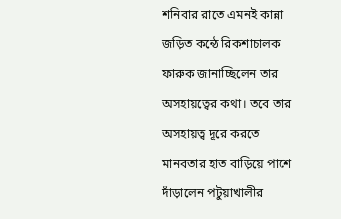শনিবার রাতে এমনই কান্না জড়িত কন্ঠে রিকশাচালক ফারুক জানাচ্ছিলেন তার অসহায়ত্বের কথা। তবে তার অসহায়ত্ব দূরে করতে মানবতার হাত বাড়িয়ে পাশে দাঁড়ালেন পটুয়াখালীর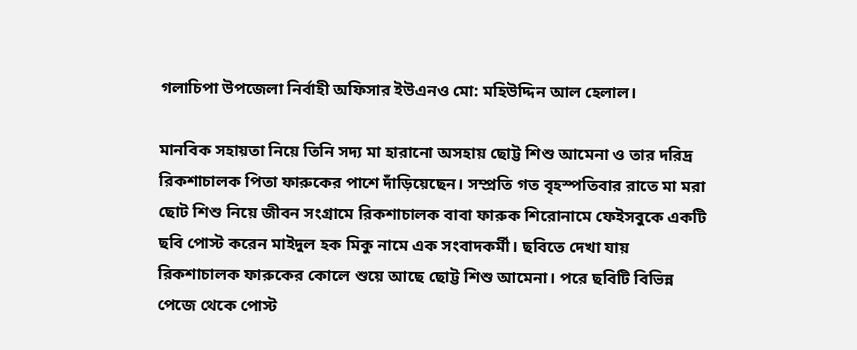গলাচিপা উপজেলা নির্বাহী অফিসার ইউএনও মো: মহিউদ্দিন আল হেলাল।

মানবিক সহায়তা নিয়ে তিনি সদ্য মা হারানো অসহায় ছোট্ট শিশু আমেনা ও তার দরিদ্র রিকশাচালক পিতা ফারুকের পাশে দাঁড়িয়েছেন। সম্প্রতি গত বৃহস্পতিবার রাতে মা মরা ছোট শিশু নিয়ে জীবন সংগ্রামে রিকশাচালক বাবা ফারুক শিরোনামে ফেইসবুকে একটি ছবি পোস্ট করেন মাইদুল হক মিকু নামে এক সংবাদকর্মী। ছবিতে দেখা যায় রিকশাচালক ফারুকের কোলে শুয়ে আছে ছোট্ট শিশু আমেনা। পরে ছবিটি বিভিন্ন পেজে থেকে পোস্ট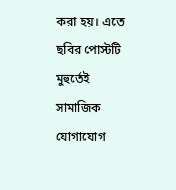করা হয়। এতে ছবির পোস্টটি মুহুর্তেই সামাজিক যোগাযোগ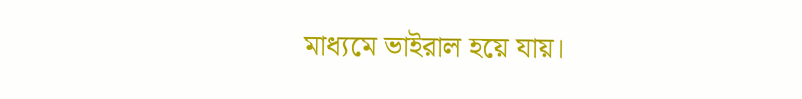মাধ্যমে ভাইরাল হয়ে যায়।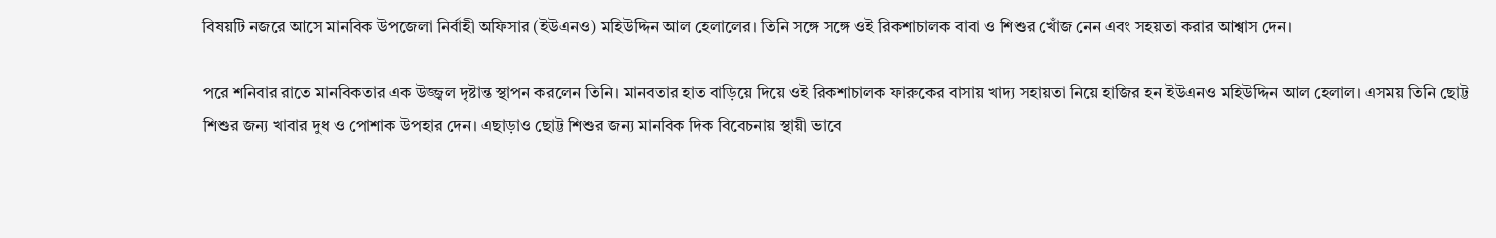বিষয়টি নজরে আসে মানবিক উপজেলা নির্বাহী অফিসার (ইউএনও) মহিউদ্দিন আল হেলালের। তিনি সঙ্গে সঙ্গে ওই রিকশাচালক বাবা ও শিশুর খোঁজ নেন এবং সহয়তা করার আশ্বাস দেন।

পরে শনিবার রাতে মানবিকতার এক উজ্জ্বল দৃষ্টান্ত স্থাপন করলেন তিনি। মানবতার হাত বাড়িয়ে দিয়ে ওই রিকশাচালক ফারুকের বাসায় খাদ্য সহায়তা নিয়ে হাজির হন ইউএনও মহিউদ্দিন আল হেলাল। এসময় তিনি ছোট্ট শিশুর জন্য খাবার দুধ ও পোশাক উপহার দেন। এছাড়াও ছোট্ট শিশুর জন্য মানবিক দিক বিবেচনায় স্থায়ী ভাবে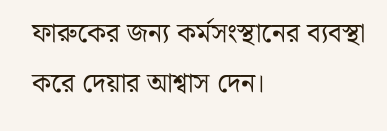ফারুকের জন্য কর্মসংস্থানের ব্যবস্থা করে দেয়ার আশ্বাস দেন।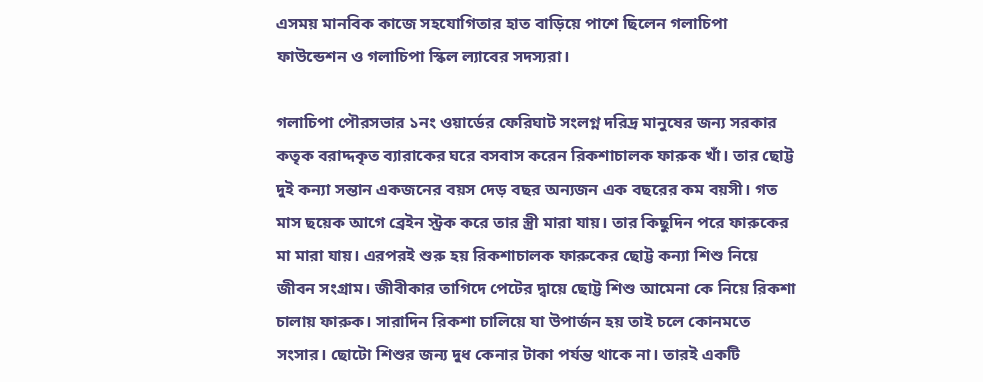এসময় মানবিক কাজে সহযোগিতার হাত বাড়িয়ে পাশে ছিলেন গলাচিপা ফাউন্ডেশন ও গলাচিপা স্কিল ল্যাবের সদস্যরা।

গলাচিপা পৌরসভার ১নং ওয়ার্ডের ফেরিঘাট সংলগ্ন দরিদ্র মানুষের জন্য সরকার কতৃক বরাদ্দকৃত ব্যারাকের ঘরে বসবাস করেন রিকশাচালক ফারুক খাঁ। তার ছোট্ট দুই কন্যা সন্তান একজনের বয়স দেড় বছর অন্যজন এক বছরের কম বয়সী। গত মাস ছয়েক আগে ব্রেইন স্ট্রক করে তার স্ত্রী মারা যায়। তার কিছুদিন পরে ফারুকের মা মারা যায়। এরপরই শুরু হয় রিকশাচালক ফারুকের ছোট্ট কন্যা শিশু নিয়ে জীবন সংগ্রাম। জীবীকার তাগিদে পেটের দ্বায়ে ছোট্ট শিশু আমেনা কে নিয়ে রিকশা চালায় ফারুক। সারাদিন রিকশা চালিয়ে যা উপার্জন হয় তাই চলে কোনমতে সংসার। ছোটো শিশুর জন্য দুধ কেনার টাকা পর্যন্ত থাকে না। তারই একটি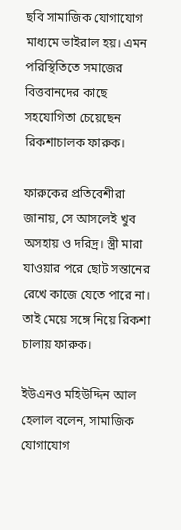ছবি সামাজিক যোগাযোগ মাধ্যমে ভাইরাল হয়। এমন পরিস্থিতিতে সমাজের বিত্তবানদের কাছে সহযোগিতা চেয়েছেন রিকশাচালক ফারুক।

ফারুকের প্রতিবেশীরা জানায়, সে আসলেই খুব অসহায় ও দরিদ্র। স্ত্রী মারা যাওয়ার পরে ছোট সন্তানের রেখে কাজে যেতে পারে না। তাই মেয়ে সঙ্গে নিয়ে রিকশা চালায় ফারুক।

ইউএনও মহিউদ্দিন আল হেলাল বলেন, সামাজিক যোগাযোগ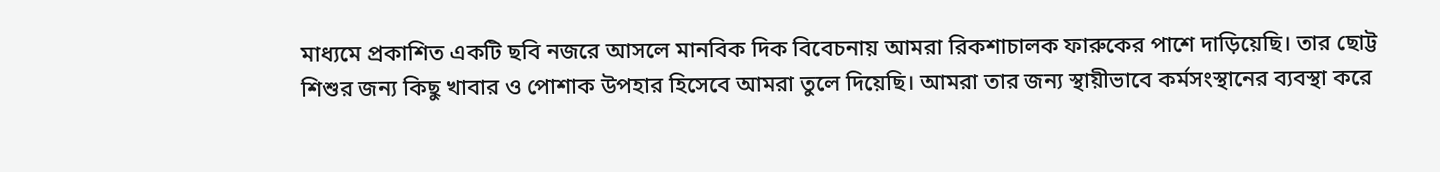মাধ্যমে প্রকাশিত একটি ছবি নজরে আসলে মানবিক দিক বিবেচনায় আমরা রিকশাচালক ফারুকের পাশে দাড়িয়েছি। তার ছোট্ট শিশুর জন্য কিছু খাবার ও পোশাক উপহার হিসেবে আমরা তুলে দিয়েছি। আমরা তার জন্য স্থায়ীভাবে কর্মসংস্থানের ব্যবস্থা করে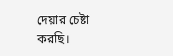দেয়ার চেষ্টা করছি।